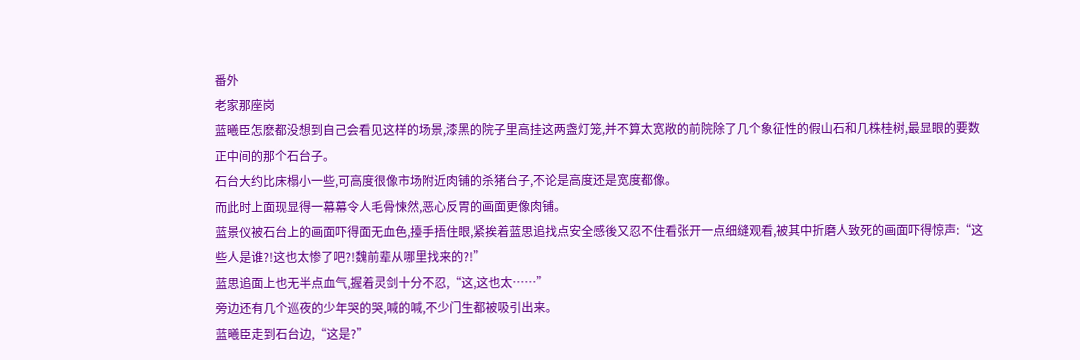番外
老家那座岗
蓝曦臣怎麽都没想到自己会看见这样的场景,漆黑的院子里高挂这两盏灯笼,并不算太宽敞的前院除了几个象征性的假山石和几株桂树,最显眼的要数正中间的那个石台子。
石台大约比床榻小一些,可高度很像市场附近肉铺的杀猪台子,不论是高度还是宽度都像。
而此时上面现显得一幕幕令人毛骨悚然,恶心反胃的画面更像肉铺。
蓝景仪被石台上的画面吓得面无血色,擡手捂住眼,紧挨着蓝思追找点安全感後又忍不住看张开一点细缝观看,被其中折磨人致死的画面吓得惊声:“这些人是谁?!这也太惨了吧?!魏前辈从哪里找来的?!”
蓝思追面上也无半点血气,握着灵剑十分不忍,“这,这也太……”
旁边还有几个巡夜的少年哭的哭,喊的喊,不少门生都被吸引出来。
蓝曦臣走到石台边,“这是?”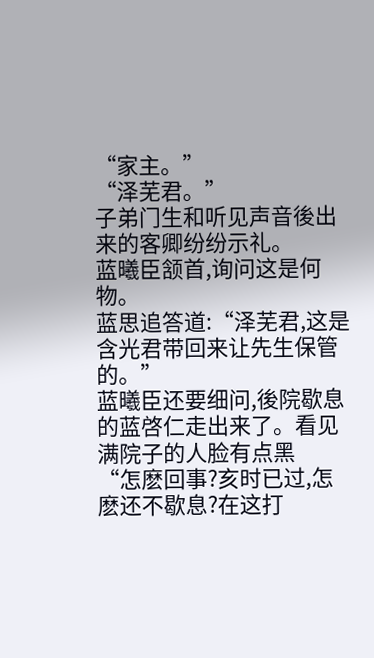“家主。”
“泽芜君。”
子弟门生和听见声音後出来的客卿纷纷示礼。
蓝曦臣颔首,询问这是何物。
蓝思追答道:“泽芜君,这是含光君带回来让先生保管的。”
蓝曦臣还要细问,後院歇息的蓝啓仁走出来了。看见满院子的人脸有点黑
“怎麽回事?亥时已过,怎麽还不歇息?在这打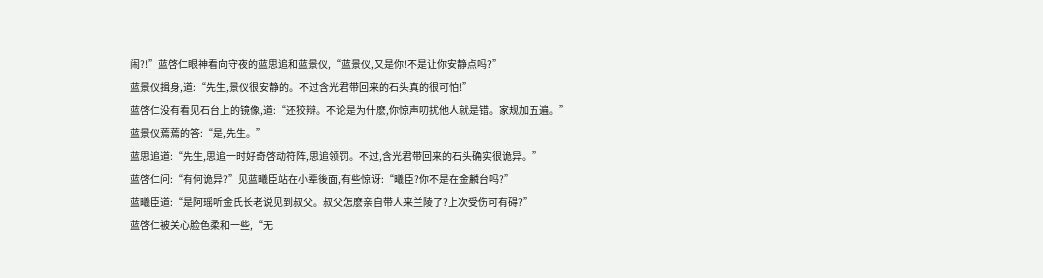闹?!”蓝啓仁眼神看向守夜的蓝思追和蓝景仪,“蓝景仪,又是你!不是让你安静点吗?”
蓝景仪揖身,道:“先生,景仪很安静的。不过含光君带回来的石头真的很可怕!”
蓝啓仁没有看见石台上的镜像,道:“还狡辩。不论是为什麽,你惊声叨扰他人就是错。家规加五遍。”
蓝景仪蔫蔫的答:“是,先生。”
蓝思追道:“先生,思追一时好奇啓动符阵,思追领罚。不过,含光君带回来的石头确实很诡异。”
蓝啓仁问:“有何诡异?”见蓝曦臣站在小辈後面,有些惊讶:“曦臣?你不是在金麟台吗?”
蓝曦臣道:“是阿瑶听金氏长老说见到叔父。叔父怎麽亲自带人来兰陵了?上次受伤可有碍?”
蓝啓仁被关心脸色柔和一些,“无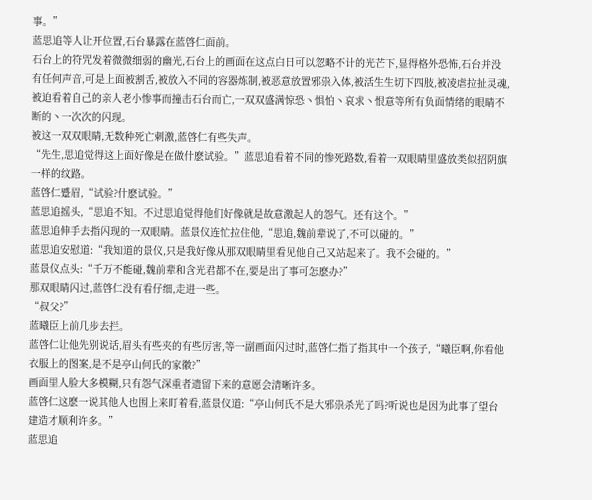事。”
蓝思追等人让开位置,石台暴露在蓝啓仁面前。
石台上的符咒发着微微细弱的幽光,石台上的画面在这点白日可以忽略不计的光芒下,显得格外恐怖,石台并没有任何声音,可是上面被割舌,被放入不同的容器炼制,被恶意放置邪祟入体,被活生生切下四肢,被凌虐拉扯灵魂,被迫看着自己的亲人老小惨事而撞击石台而亡,一双双盛满惊恐丶惧怕丶哀求丶恨意等所有负面情绪的眼睛不断的丶一次次的闪现。
被这一双双眼睛,无数种死亡刺激,蓝啓仁有些失声。
“先生,思追觉得这上面好像是在做什麽试验。”蓝思追看着不同的惨死路数,看着一双眼睛里盛放类似招阴旗一样的纹路。
蓝啓仁蹙眉,“试验?什麽试验。”
蓝思追摇头,“思追不知。不过思追觉得他们好像就是故意激起人的怨气。还有这个。”
蓝思追伸手去指闪现的一双眼睛。蓝景仪连忙拉住他,“思追,魏前辈说了,不可以碰的。”
蓝思追安慰道:“我知道的景仪,只是我好像从那双眼睛里看见他自己又站起来了。我不会碰的。”
蓝景仪点头:“千万不能碰,魏前辈和含光君都不在,要是出了事可怎麽办?”
那双眼睛闪过,蓝啓仁没有看仔细,走进一些。
“叔父?”
蓝曦臣上前几步去拦。
蓝啓仁让他先别说话,眉头有些夹的有些厉害,等一副画面闪过时,蓝啓仁指了指其中一个孩子,“曦臣啊,你看他衣服上的图案,是不是亭山何氏的家徽?”
画面里人脸大多模糊,只有怨气深重者遗留下来的意愿会清晰许多。
蓝啓仁这麽一说其他人也围上来盯着看,蓝景仪道:“亭山何氏不是大邪祟杀光了吗?听说也是因为此事了望台建造才顺利许多。”
蓝思追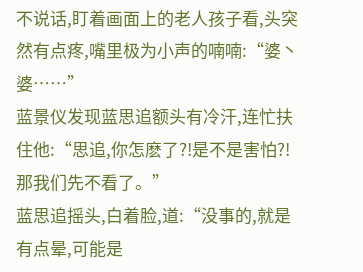不说话,盯着画面上的老人孩子看,头突然有点疼,嘴里极为小声的喃喃:“婆丶婆……”
蓝景仪发现蓝思追额头有冷汗,连忙扶住他:“思追,你怎麽了?!是不是害怕?!那我们先不看了。”
蓝思追摇头,白着脸,道:“没事的,就是有点晕,可能是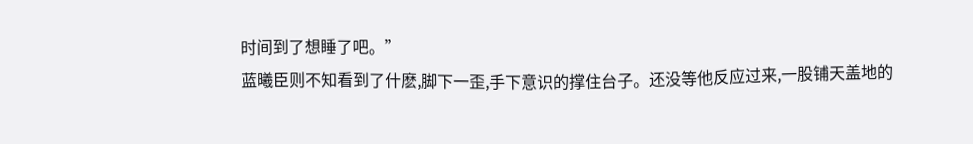时间到了想睡了吧。”
蓝曦臣则不知看到了什麽,脚下一歪,手下意识的撑住台子。还没等他反应过来,一股铺天盖地的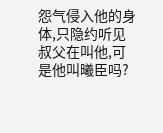怨气侵入他的身体,只隐约听见叔父在叫他,可是他叫曦臣吗?